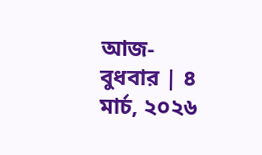আজ- বুধবার | ৪ মার্চ, ২০২৬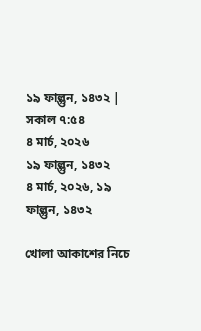১৯ ফাল্গুন, ১৪৩২ | সকাল ৭:৫৪
৪ মার্চ, ২০২৬
১৯ ফাল্গুন, ১৪৩২
৪ মার্চ, ২০২৬, ১৯ ফাল্গুন, ১৪৩২

খোলা আকাশের নিচে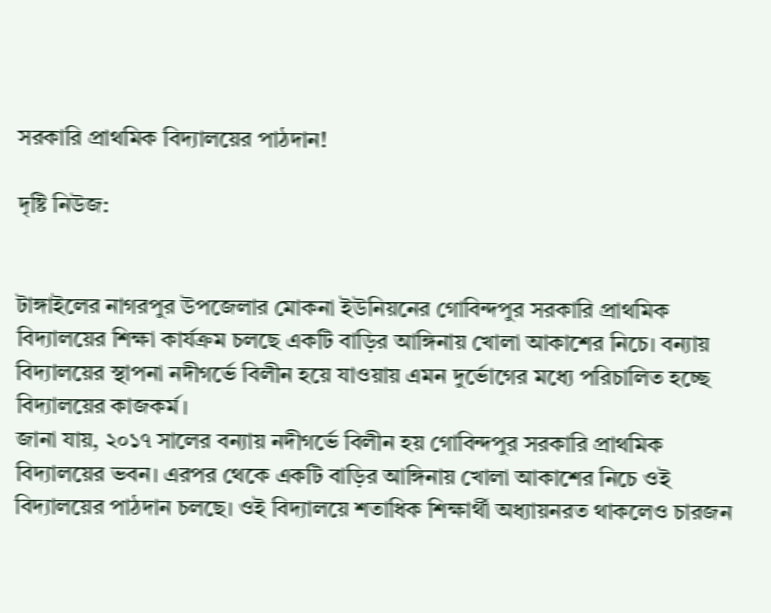সরকারি প্রাথমিক বিদ্যালয়ের পাঠদান!

দৃষ্টি নিউজ:


টাঙ্গাইলের নাগরপুর উপজেলার মোকনা ইউনিয়নের গোবিন্দপুর সরকারি প্রাথমিক বিদ্যালয়ের শিক্ষা কার্যক্রম চলছে একটি বাড়ির আঙ্গিনায় খোলা আকাশের নিচে। বন্যায় বিদ্যালয়ের স্থাপনা নদীগর্ভে বিলীন হয়ে যাওয়ায় এমন দুর্ভোগের মধ্যে পরিচালিত হচ্ছে বিদ্যালয়ের কাজকর্ম।
জানা যায়, ২০১৭ সালের বন্যায় নদীগর্ভে বিলীন হয় গোবিন্দপুর সরকারি প্রাথমিক বিদ্যালয়ের ভবন। এরপর থেকে একটি বাড়ির আঙ্গিনায় খোলা আকাশের নিচে ওই বিদ্যালয়ের পাঠদান চলছে। ওই বিদ্যালয়ে শতাধিক শিক্ষার্থী অধ্যায়নরত থাকলেও চারজন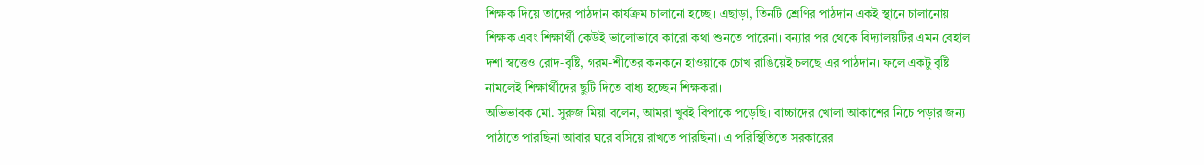শিক্ষক দিয়ে তাদের পাঠদান কার্যক্রম চালানো হচ্ছে। এছাড়া, তিনটি শ্রেণির পাঠদান একই স্থানে চালানোয় শিক্ষক এবং শিক্ষার্থী কেউই ভালোভাবে কারো কথা শুনতে পারেনা। বন্যার পর থেকে বিদ্যালয়টির এমন বেহাল দশা স্বত্তেও রোদ-বৃষ্টি, গরম-শীতের কনকনে হাওয়াকে চোখ রাঙিয়েই চলছে এর পাঠদান। ফলে একটু বৃষ্টি নামলেই শিক্ষার্থীদের ছুটি দিতে বাধ্য হচ্ছেন শিক্ষকরা।
অভিভাবক মো. সুরুজ মিয়া বলেন, আমরা খুবই বিপাকে পড়েছি। বাচ্চাদের খোলা আকাশের নিচে পড়ার জন্য পাঠাতে পারছিনা আবার ঘরে বসিয়ে রাখতে পারছিনা। এ পরিস্থিতিতে সরকারের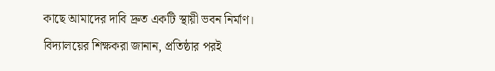কাছে আমাদের দাবি দ্রুত একটি স্থায়ী ভবন নির্মাণ।
বিদ্যালয়ের শিক্ষকরা জানান, প্রতিষ্ঠার পরই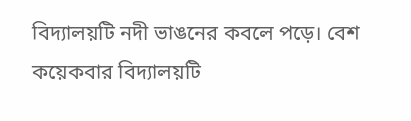বিদ্যালয়টি নদী ভাঙনের কবলে পড়ে। বেশ কয়েকবার বিদ্যালয়টি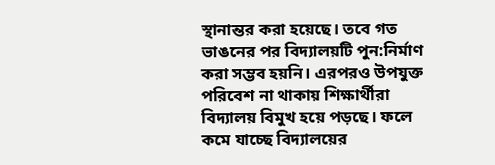স্থানান্তর করা হয়েছে। তবে গত ভাঙনের পর বিদ্যালয়টি পুন:নির্মাণ করা সম্ভব হয়নি। এরপরও উপযুক্ত পরিবেশ না থাকায় শিক্ষার্থীরা বিদ্যালয় বিমুখ হয়ে পড়ছে। ফলে কমে যাচ্ছে বিদ্যালয়ের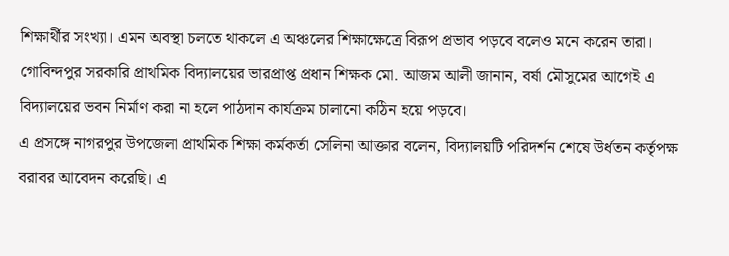শিক্ষার্থীর সংখ্যা। এমন অবস্থা চলতে থাকলে এ অঞ্চলের শিক্ষাক্ষেত্রে বিরূপ প্রভাব পড়বে বলেও মনে করেন তারা।
গোবিন্দপুর সরকারি প্রাথমিক বিদ্যালয়ের ভারপ্রাপ্ত প্রধান শিক্ষক মো. আজম আলী জানান, বর্ষা মৌসুমের আগেই এ বিদ্যালয়ের ভবন নির্মাণ করা না হলে পাঠদান কার্যক্রম চালানো কঠিন হয়ে পড়বে।
এ প্রসঙ্গে নাগরপুর উপজেলা প্রাথমিক শিক্ষা কর্মকর্তা সেলিনা আক্তার বলেন, বিদ্যালয়টি পরিদর্শন শেষে উর্ধতন কর্তৃপক্ষ বরাবর আবেদন করেছি। এ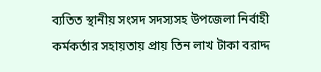ব্যতিত স্থানীয় সংসদ সদস্যসহ উপজেলা নির্বাহী কর্মকর্তার সহায়তায় প্রায় তিন লাখ টাকা বরাদ্দ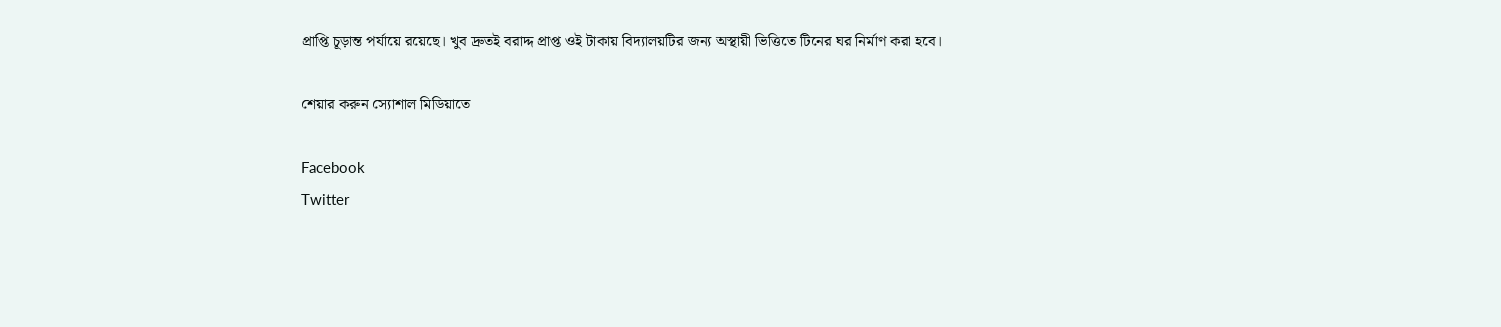প্রাপ্তি চূড়ান্ত পর্যায়ে রয়েছে। খুব দ্রুতই বরাদ্দ প্রাপ্ত ওই টাকায় বিদ্যালয়টির জন্য অস্থায়ী ভিত্তিতে টিনের ঘর নির্মাণ করা হবে।

শেয়ার করুন স্যোশাল মিডিয়াতে

Facebook
Twitter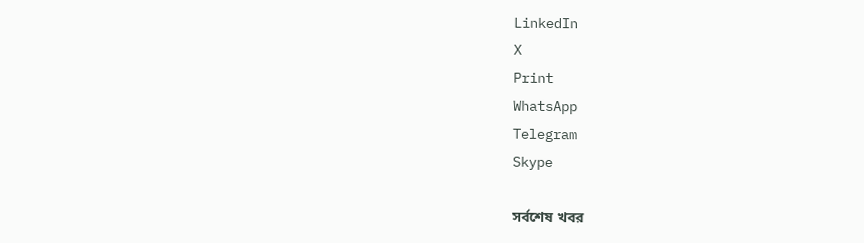LinkedIn
X
Print
WhatsApp
Telegram
Skype

সর্বশেষ খবর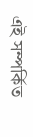এই সম্পর্কিত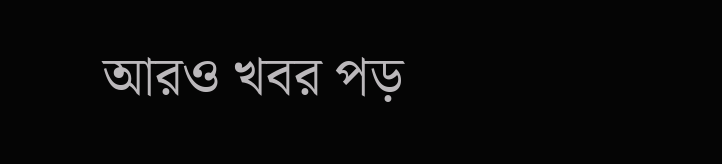আরও খবর পড়